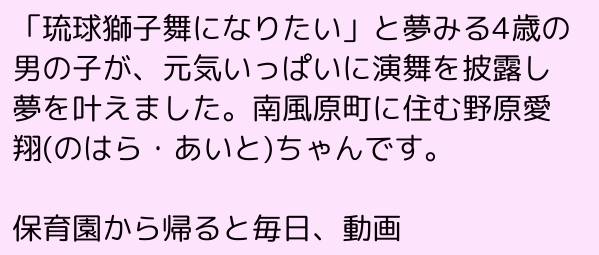「琉球獅子舞になりたい」と夢みる4歳の男の子が、元気いっぱいに演舞を披露し夢を叶えました。南風原町に住む野原愛翔(のはら・あいと)ちゃんです。

保育園から帰ると毎日、動画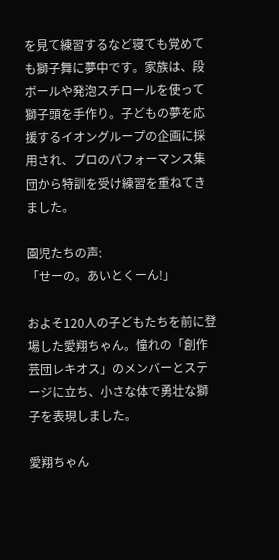を見て練習するなど寝ても覚めても獅子舞に夢中です。家族は、段ボールや発泡スチロールを使って獅子頭を手作り。子どもの夢を応援するイオングループの企画に採用され、プロのパフォーマンス集団から特訓を受け練習を重ねてきました。

園児たちの声:
「せーの。あいとくーん!」

およそ120人の子どもたちを前に登場した愛翔ちゃん。憧れの「創作芸団レキオス」のメンバーとステージに立ち、小さな体で勇壮な獅子を表現しました。

愛翔ちゃん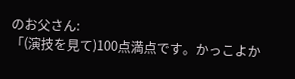のお父さん:
「(演技を見て)100点満点です。かっこよか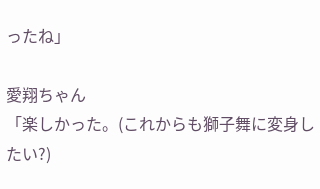ったね」

愛翔ちゃん
「楽しかった。(これからも獅子舞に変身したい?)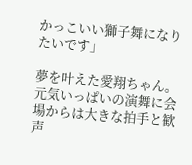かっこいい獅子舞になりたいです」

夢を叶えた愛翔ちゃん。元気いっぱいの演舞に会場からは大きな拍手と歓声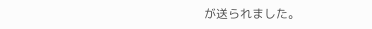が送られました。